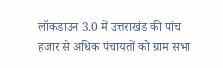लॉकडाउन 3.0 में उत्तराखंड की पांच हजार से अधिक पंचायतों को ग्राम सभा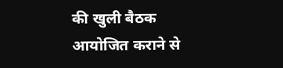की खुली बैठक आयोजित कराने से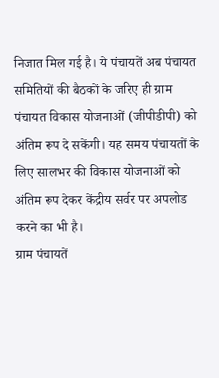निजात मिल गई है। ये पंचायतें अब पंचायत समितियों की बैठकों के जरिए ही ग्राम पंचायत विकास योजनाओं (जीपीडीपी) को अंतिम रूप दे सकेंगी। यह समय पंचायतों के लिए सालभर की विकास योजनाओं को अंतिम रूप देकर केंद्रीय सर्वर पर अपलोड करने का भी है।
ग्राम पंचायतें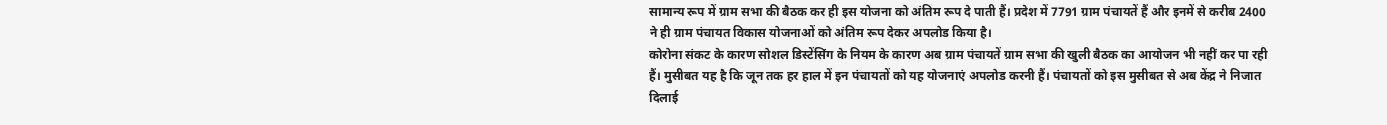सामान्य रूप में ग्राम सभा की बैठक कर ही इस योजना को अंतिम रूप दे पाती हैं। प्रदेश में 7791 ग्राम पंचायतें हैं और इनमें से करीब 2400 ने ही ग्राम पंचायत विकास योजनाओं को अंतिम रूप देकर अपलोड किया है।
कोरोना संकट के कारण सोशल डिस्टेंसिंग के नियम के कारण अब ग्राम पंचायतें ग्राम सभा की खुली बैठक का आयोजन भी नहीं कर पा रही हैं। मुसीबत यह है कि जून तक हर हाल में इन पंचायतों को यह योजनाएं अपलोड करनी हैं। पंचायतों को इस मुसीबत से अब केंद्र ने निजात दिलाई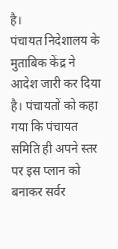है।
पंचायत निदेशालय के मुताबिक केंद्र ने आदेश जारी कर दिया है। पंचायतों को कहा गया कि पंचायत समिति ही अपने स्तर पर इस प्लान को बनाकर सर्वर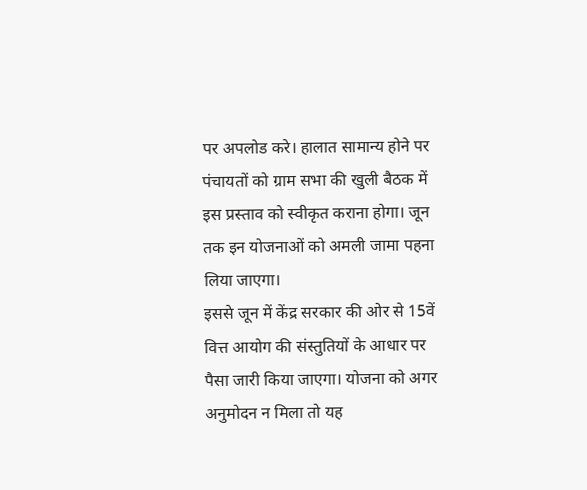पर अपलोड करे। हालात सामान्य होने पर पंचायतों को ग्राम सभा की खुली बैठक में इस प्रस्ताव को स्वीकृत कराना होगा। जून तक इन योजनाओं को अमली जामा पहना लिया जाएगा।
इससे जून में केंद्र सरकार की ओर से 15वें वित्त आयोग की संस्तुतियों के आधार पर पैसा जारी किया जाएगा। योजना को अगर अनुमोदन न मिला तो यह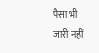पैसा भी जारी नहीं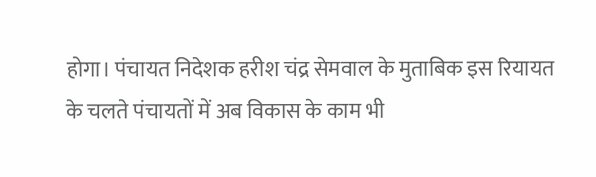होगा। पंचायत निदेशक हरीश चंद्र सेमवाल के मुताबिक इस रियायत के चलते पंचायतों में अब विकास के काम भी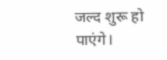जल्द शुरू हो पाएंगे।